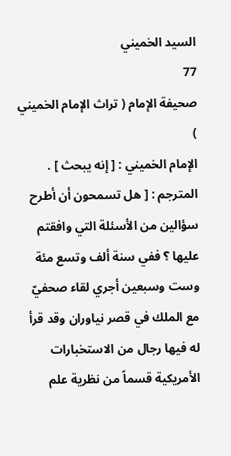السيد الخميني
77
صحيفة الإمام ( تراث الإمام الخميني )
الإمام الخميني : [ إنه يبحث ] . المترجم : [ هل تسمحون أن أطرح سؤالين من الأسئلة التي وافقتم عليها ؟ ففي سنة ألف وتسع مئة وست وسبعين أجري لقاء صحفيّ مع الملك في قصر نياوران وقد قرأ له فيها رجال من الاستخبارات الأمريكية قسماً من نظرية علم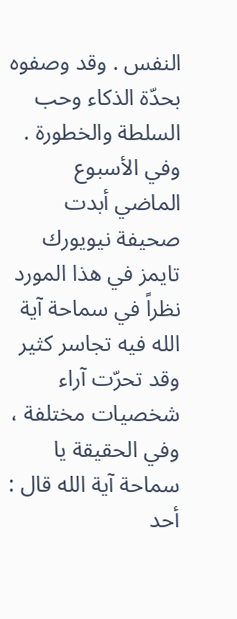النفس . وقد وصفوه بحدّة الذكاء وحب السلطة والخطورة . وفي الأسبوع الماضي أبدت صحيفة نيويورك تايمز في هذا المورد نظراً في سماحة آية الله فيه تجاسر كثير وقد تحرّت آراء شخصيات مختلفة ، وفي الحقيقة يا سماحة آية الله قال : أحد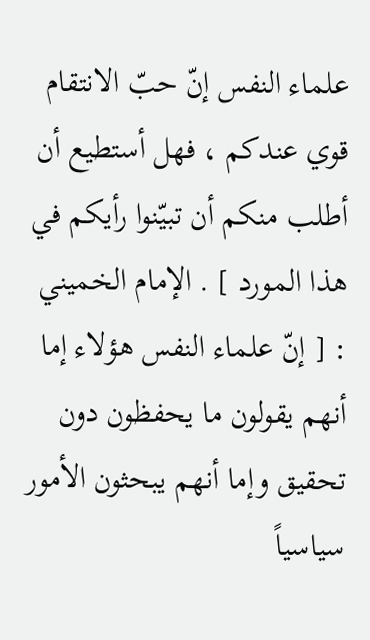علماء النفس إنّ حبّ الانتقام قوي عندكم ، فهل أستطيع أن أطلب منكم أن تبيّنوا رأيكم في هذا المورد ] . الإمام الخميني : [ إنّ علماء النفس هؤلاء إما أنهم يقولون ما يحفظون دون تحقيق وإما أنهم يبحثون الأمور سياسياً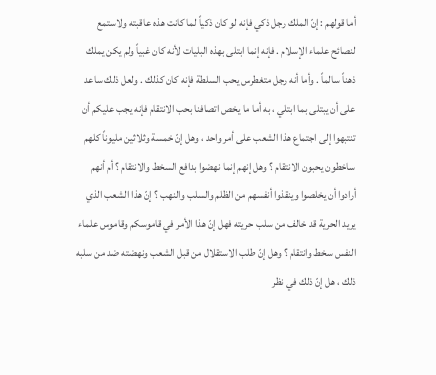أما قولهم : إنّ الملك رجل ذكي فإنه لو كان ذكياً لما كانت هذه عاقبته ولاستمع لنصائح علماء الإسلام . فإنه إنما ابتلى بهذه البليات لأنه كان غبياً ولم يكن يملك ذهناً سالماً . وأما أنه رجل متغطرس يحب السلطة فإنه كان كذلك . ولعل ذلك ساعد على أن يبتلى بما ابتلي ، به أما ما يخص اتصافنا بحب الانتقام فإنه يجب عليكم أن تنتبهوا إلى اجتماع هذا الشعب على أمر واحد ، وهل إنّ خمسة وثلاثين مليوناً كلهم ساخطون يحبون الانتقام ؟ وهل إنهم إنما نهضوا بدافع السخط والانتقام ؟ أم أنهم أرادوا أن يخلصوا وينقذوا أنفسهم من الظلم والسلب والنهب ؟ إنّ هذا الشعب الذي يريد الحرية قد خالف من سلب حريته فهل إنّ هذا الأمر في قاموسكم وقاموس علماء النفس سخط وانتقام ؟ وهل إنّ طلب الاستقلال من قبل الشعب ونهضته ضد من سلبه ذلك ، هل إنّ ذلك في نظر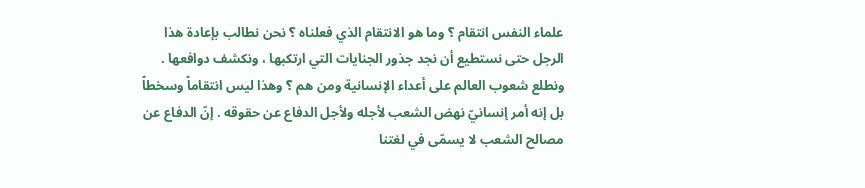علماء النفس انتقام ؟ وما هو الانتقام الذي فعلناه ؟ نحن نطالب بإعادة هذا الرجل حتى نستطيع أن نجد جذور الجنايات التي ارتكبها ، ونكشف دوافعها . ونطلع شعوب العالم على أعداء الإنسانية ومن هم ؟ وهذا ليس انتقاماً وسخطاً بل إنه أمر إنسانيّ نهض الشعب لأجله ولأجل الدفاع عن حقوقه . إنّ الدفاع عن مصالح الشعب لا يسمّى في لغتنا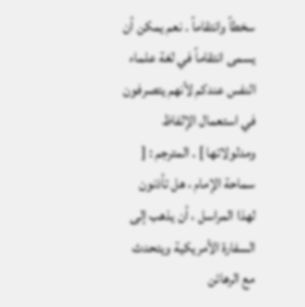سخطاً وانتقاماً . نعم يمكن أن يسمى انتقاماً في لغة علماء النفس عندكم لأنهم يتصرفون في استعمال الإلفاظ ومدلولاتها ] . المترجم : [ سماحة الإمام ، هل تأذنون لهذا المراسل ، أن يذهب إلى السفارة الأمريكية ويتحدث مع الرهائن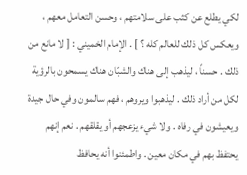لكي يطلع عن كثب على سلامتهم ، وحسن التعامل معهم ، ويعكس كل ذلك للعالم كله ؟ ] . الإمام الخميني : [ لا مانع من ذلك . حسناً ، ليذهب إلى هناك والشبّان هناك يسمحون بالرؤية لكل من أراد ذلك . ليذهبوا ويروهم ، فهم سالمون وفي حال جيدة ويعيشون في رفاه . ولا شيء يزعجهم أو يقلقهم . نعم إنهم يحتفظ بهم في مكان معين . واطمئنوا أنه يحافظ